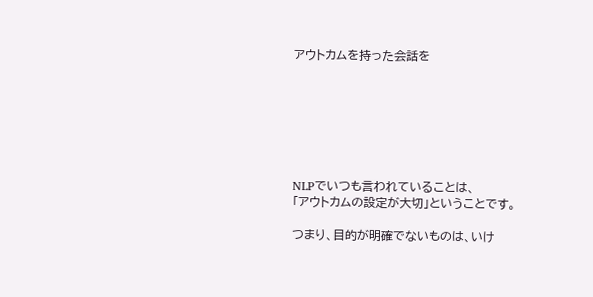アウトカムを持った会話を







NLPでいつも言われていることは、
「アウトカムの設定が大切」ということです。

つまり、目的が明確でないものは、いけ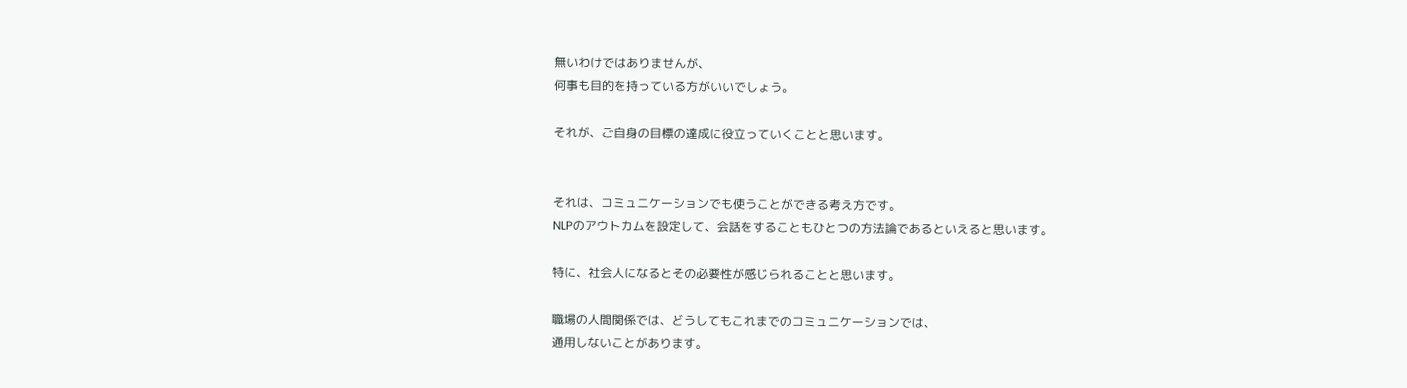無いわけではありませんが、
何事も目的を持っている方がいいでしょう。

それが、ご自身の目標の達成に役立っていくことと思います。


それは、コミュニケーションでも使うことができる考え方です。
NLPのアウトカムを設定して、会話をすることもひとつの方法論であるといえると思います。

特に、社会人になるとその必要性が感じられることと思います。

職場の人間関係では、どうしてもこれまでのコミュニケーションでは、
通用しないことがあります。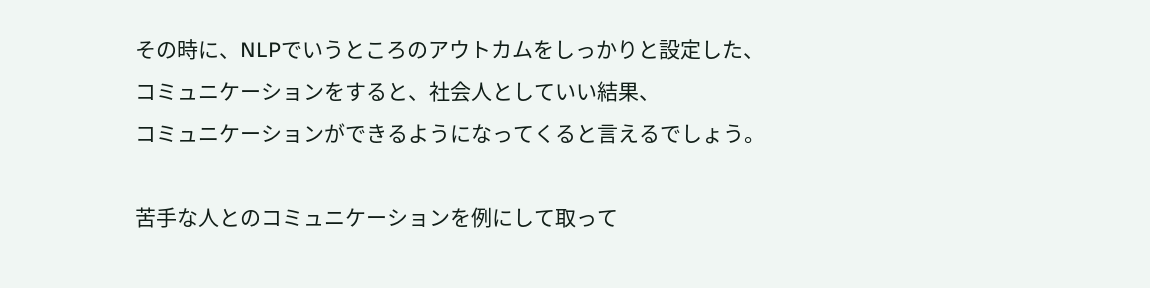その時に、NLPでいうところのアウトカムをしっかりと設定した、
コミュニケーションをすると、社会人としていい結果、
コミュニケーションができるようになってくると言えるでしょう。

苦手な人とのコミュニケーションを例にして取って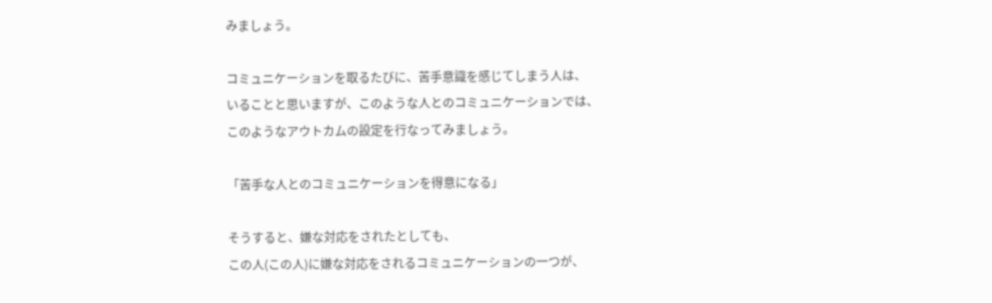みましょう。

コミュニケーションを取るたびに、苦手意識を感じてしまう人は、
いることと思いますが、このような人とのコミュニケーションでは、
このようなアウトカムの設定を行なってみましょう。

「苦手な人とのコミュニケーションを得意になる」

そうすると、嫌な対応をされたとしても、
この人(この人)に嫌な対応をされるコミュニケーションの一つが、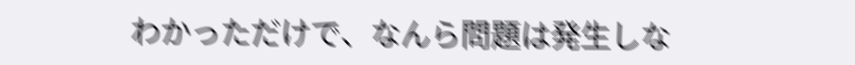わかっただけで、なんら問題は発生しな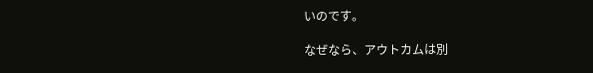いのです。

なぜなら、アウトカムは別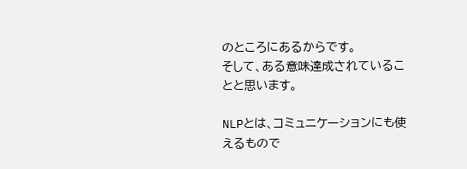のところにあるからです。
そして、ある意味達成されていることと思います。

NLPとは、コミュニケーションにも使えるもので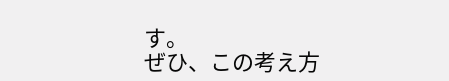す。
ぜひ、この考え方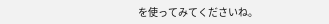を使ってみてくださいね。